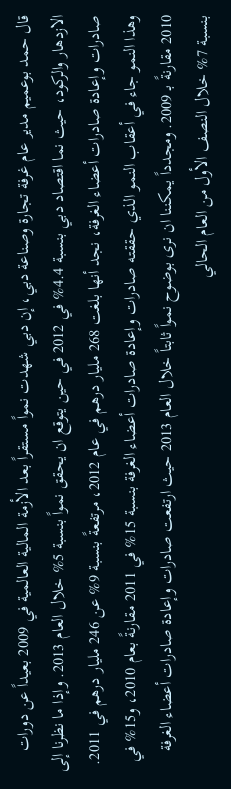قال حمد بوعميم مدير عام غرفة تجارة وصناعة دبي، إن دبي شهدت نمواً مستقراً بعد الأزمة المالية العالمية في 2009 بعيداً عن دورات الازدهار والركود، حيث نما اقتصاد دبي بنسبة 4.4% في 2012 في حين يتوقع ان يحقق نمواً بنسبة 5% خلال العام 2013. وإذا ما نظرنا إلى صادرات وإعادة صادرات أعضاء الغرفة، نجد أنها بلغت 268 مليار درهم في عام 2012، مرتفعةً بنسبة 9% عن 246 مليار درهم في 2011. وهذا النمو جاء في أعقاب النمو الذي حققته صادرات وإعادة صادرات أعضاء الغرفة بنسبة 15% في 2011 مقارنةً بعام 2010، و15% في 2010 مقارنةً بـ 2009. ومجدداً يمكننا ان نرى بوضوح نمواً ثابتاً خلال العام 2013 حيث ارتفعت صادرات وإعادة صادرات أعضاء الغرفة بنسبة 7% خلال النصف الأول من العام الحالي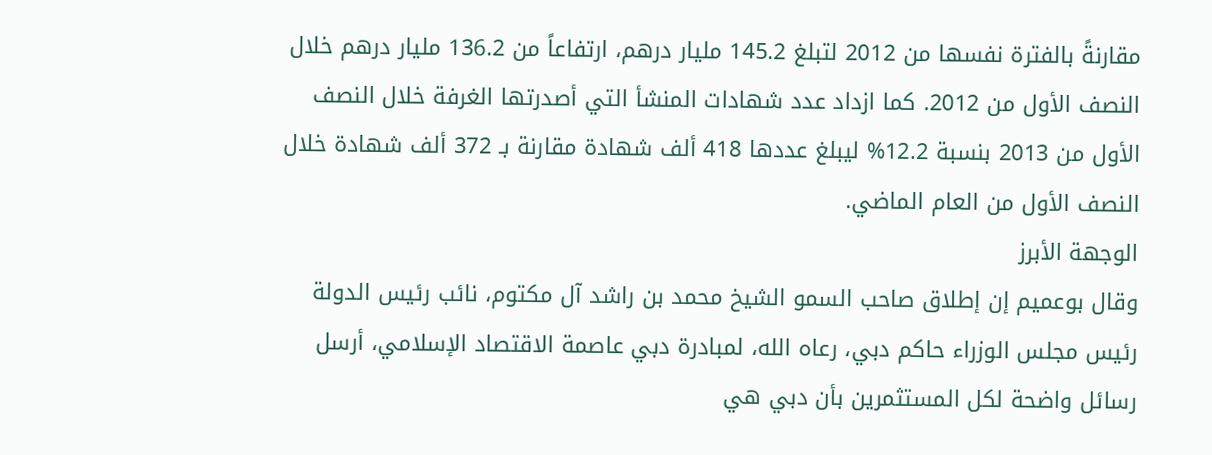مقارنةً بالفترة نفسها من 2012 لتبلغ 145.2 مليار درهم، ارتفاعاً من 136.2 مليار درهم خلال النصف الأول من 2012. كما ازداد عدد شهادات المنشأ التي أصدرتها الغرفة خلال النصف الأول من 2013 بنسبة 12.2% ليبلغ عددها 418 ألف شهادة مقارنة بـ 372 ألف شهادة خلال النصف الأول من العام الماضي.
الوجهة الأبرز
وقال بوعميم إن إطلاق صاحب السمو الشيخ محمد بن راشد آل مكتوم، نائب رئيس الدولة رئيس مجلس الوزراء حاكم دبي، رعاه الله، لمبادرة دبي عاصمة الاقتصاد الإسلامي، أرسل رسائل واضحة لكل المستثمرين بأن دبي هي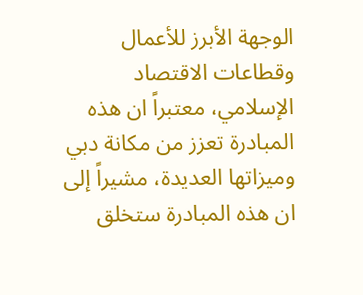الوجهة الأبرز للأعمال وقطاعات الاقتصاد الإسلامي، معتبراً ان هذه المبادرة تعزز من مكانة دبي وميزاتها العديدة، مشيراً إلى ان هذه المبادرة ستخلق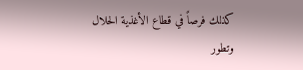كذلك فرصاً في قطاع الأغذية الحلال وتطور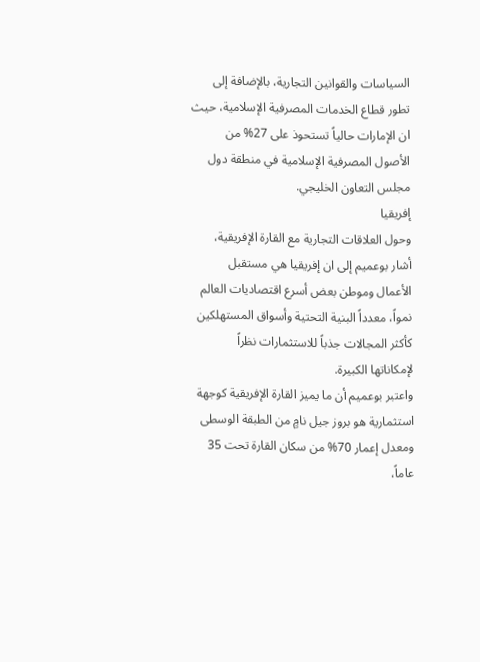السياسات والقوانين التجارية، بالإضافة إلى تطور قطاع الخدمات المصرفية الإسلامية، حيث ان الإمارات حالياً تستحوذ على 27% من الأصول المصرفية الإسلامية في منطقة دول مجلس التعاون الخليجي.
إفريقيا
وحول العلاقات التجارية مع القارة الإفريقية، أشار بوعميم إلى ان إفريقيا هي مستقبل الأعمال وموطن بعض أسرع اقتصاديات العالم نمواً، معدداً البنية التحتية وأسواق المستهلكين كأكثر المجالات جذباً للاستثمارات نظراً لإمكاناتها الكبيرة.
واعتبر بوعميم أن ما يميز القارة الإفريقية كوجهة استثمارية هو بروز جيل نامٍ من الطبقة الوسطى ومعدل إعمار 70% من سكان القارة تحت 35 عاماً،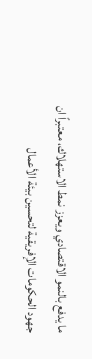ما يدفع بالنمو الاقتصادي ويعزز نمط الاستهلاك، معتبراً ان جهود الحكومات الإفريقية لتحسين بيئة الأعمال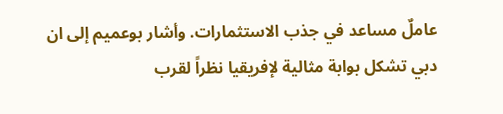عاملٌ مساعد في جذب الاستثمارات. وأشار بوعميم إلى ان دبي تشكل بوابة مثالية لإفريقيا نظراً لقرب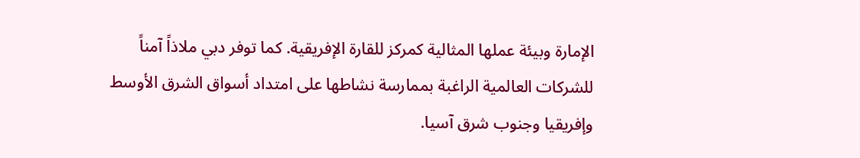الإمارة وبيئة عملها المثالية كمركز للقارة الإفريقية. كما توفر دبي ملاذاً آمناً للشركات العالمية الراغبة بممارسة نشاطها على امتداد أسواق الشرق الأوسط وإفريقيا وجنوب شرق آسيا.